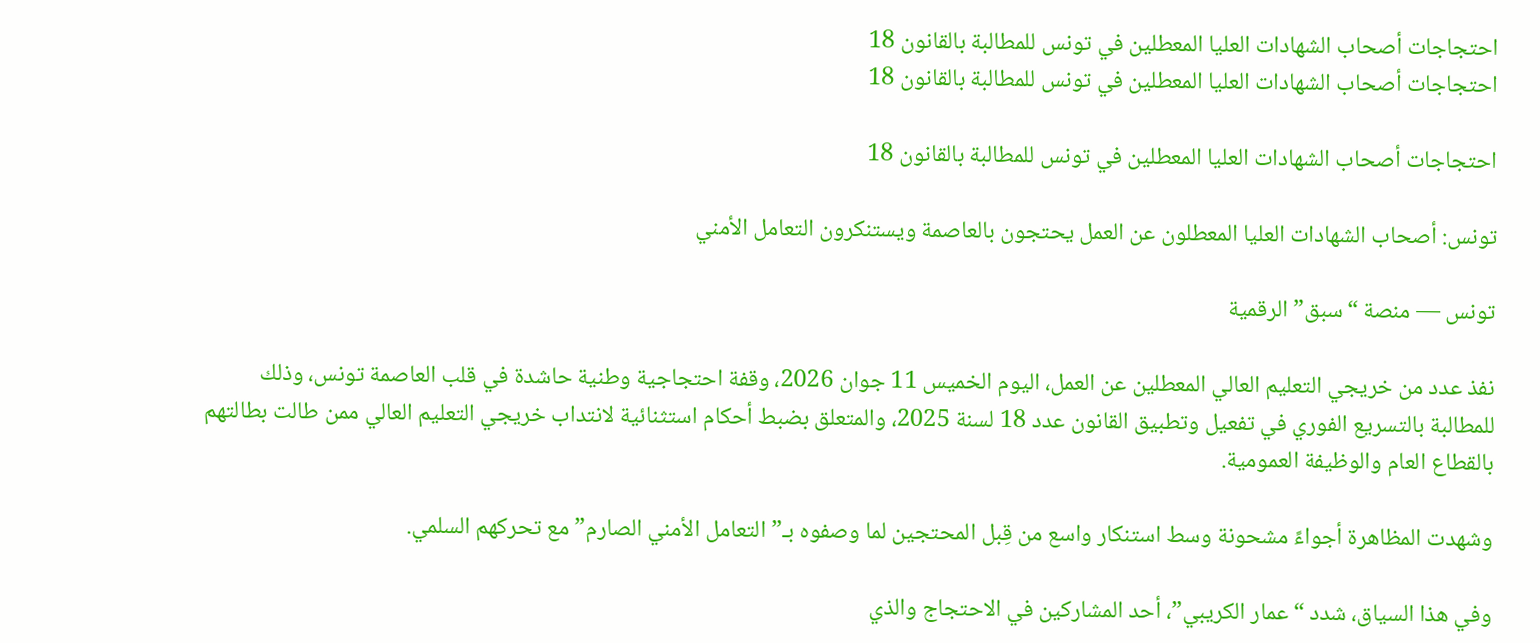احتجاجات أصحاب الشهادات العليا المعطلين في تونس للمطالبة بالقانون 18
احتجاجات أصحاب الشهادات العليا المعطلين في تونس للمطالبة بالقانون 18

احتجاجات أصحاب الشهادات العليا المعطلين في تونس للمطالبة بالقانون 18

تونس: أصحاب الشهادات العليا المعطلون عن العمل يحتجون بالعاصمة ويستنكرون التعامل الأمني

تونس — منصة “سبق” الرقمية

نفذ عدد من خريجي التعليم العالي المعطلين عن العمل، اليوم الخميس 11 جوان 2026، وقفة احتجاجية وطنية حاشدة في قلب العاصمة تونس، وذلك للمطالبة بالتسريع الفوري في تفعيل وتطبيق القانون عدد 18 لسنة 2025، والمتعلق بضبط أحكام استثنائية لانتداب خريجي التعليم العالي ممن طالت بطالتهم بالقطاع العام والوظيفة العمومية.

وشهدت المظاهرة أجواءً مشحونة وسط استنكار واسع من قِبل المحتجين لما وصفوه بـ”التعامل الأمني الصارم” مع تحركهم السلمي.

وفي هذا السياق، شدد “عمار الكريبي”، أحد المشاركين في الاحتجاج والذي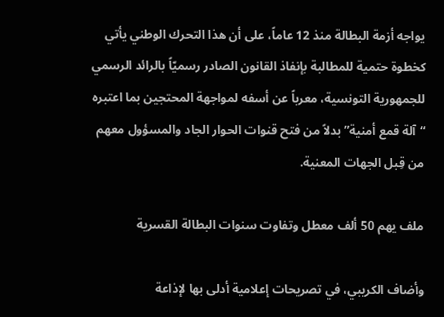يواجه أزمة البطالة منذ 12 عاماً، على أن هذا التحرك الوطني يأتي كخطوة حتمية للمطالبة بإنفاذ القانون الصادر رسميّاً بالرائد الرسمي للجمهورية التونسية، معرباً عن أسفه لمواجهة المحتجين بما اعتبره “آلة قمع أمنية” بدلاً من فتح قنوات الحوار الجاد والمسؤول معهم من قِبل الجهات المعنية.

ملف يهم 50 ألف معطل وتفاوت سنوات البطالة القسرية

وأضاف الكريبي، في تصريحات إعلامية أدلى بها لإذاعة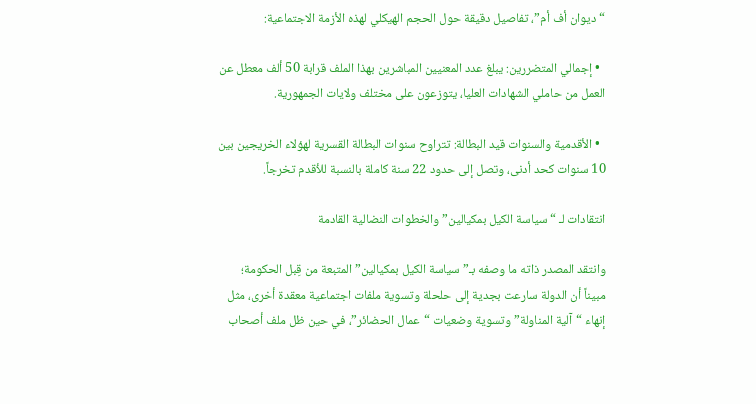“ديوان أف أم”، تفاصيل دقيقة حول الحجم الهيكلي لهذه الأزمة الاجتماعية:

  • إجمالي المتضررين: يبلغ عدد المعنيين المباشرين بهذا الملف قرابة 50 ألف معطل عن العمل من حاملي الشهادات العليا، يتوزعون على مختلف ولايات الجمهورية.

  • الأقدمية والسنوات قيد البطالة: تتراوح سنوات البطالة القسرية لهؤلاء الخريجين بين 10 سنوات كحد أدنى، وتصل إلى حدود 22 سنة كاملة بالنسبة للأقدم تخرجاً.

انتقادات لـ “سياسة الكيل بمكيالين” والخطوات النضالية القادمة

وانتقد المصدر ذاته ما وصفه بـ”سياسة الكيل بمكيالين” المتبعة من قِبل الحكومة؛ مبيناً أن الدولة سارعت بجدية إلى حلحلة وتسوية ملفات اجتماعية معقدة أخرى، مثل إنهاء “آلية المناولة” وتسوية وضعيات “عمال الحضائر”، في حين ظل ملف أصحاب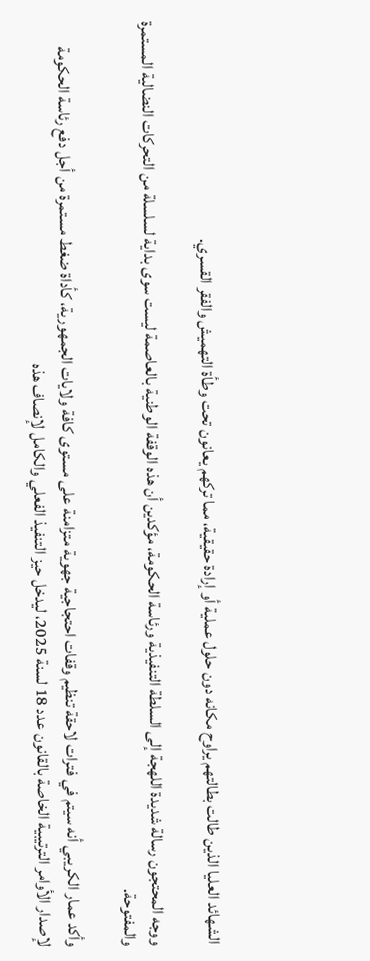الشهائد العليا الذين طالت بطالتهم يراوح مكانه دون حلول عملية أو إرادة حقيقية، مما تركهم يعانون تحت وطأة التهميش والفقر القسري.

ووجه المحتجون رسالة شديدة اللهجة إلى السلطة التنفيذية ورئاسة الحكومة، مؤكدين أن هذه الوقفة الوطنية بالعاصمة ليست سوى بداية لسلسلة من التحركات النضالية المستمرة والمفتوحة.

وأكد عمار الكريبي أنه سيتم في فترات لاحقة تنظيم وقفات احتجاجية جهوية متزامنة على مستوى كافة ولايات الجمهورية، كأداة ضغط مستمرة من أجل دفع رئاسة الحكومة لإصدار الأوامر الترتيبية الخاصة بالقانون عدد 18 لسنة 2025، ليدخل حيز التنفيذ الفعلي والكامل لإنصاف هذه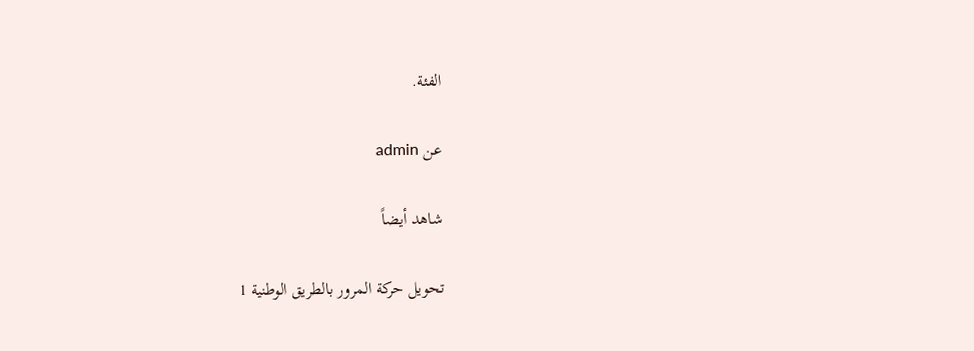الفئة.

عن admin

شاهد أيضاً

تحويل حركة المرور بالطريق الوطنية 1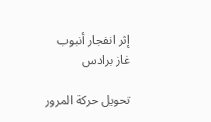إثر انفجار أنبوب غاز برادس

تحويل حركة المرور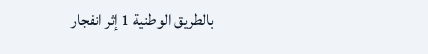بالطريق الوطنية 1 إثر انفجار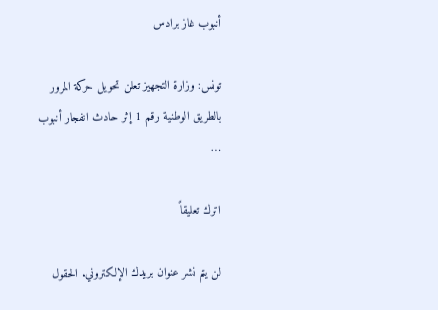أنبوب غاز برادس

تونس: وزارة التجهيز تعلن تحويل حركة المرور بالطريق الوطنية رقم 1 إثر حادث انفجار أنبوب …

اترك تعليقاً

لن يتم نشر عنوان بريدك الإلكتروني. الحقول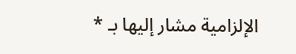الإلزامية مشار إليها بـ *